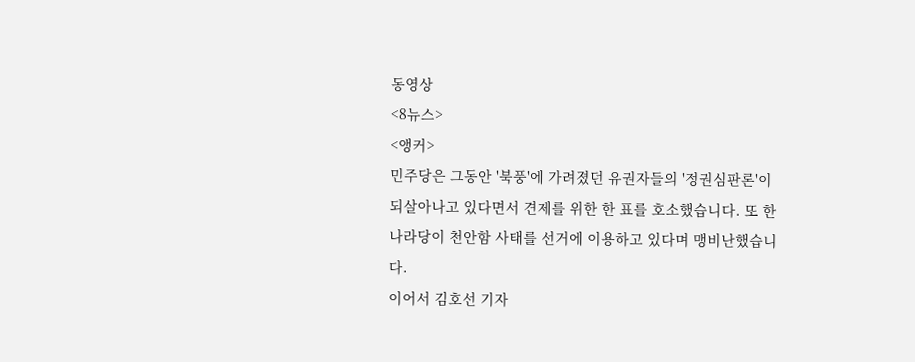동영상
<8뉴스>
<앵커>
민주당은 그동안 '북풍'에 가려졌던 유권자들의 '정권심판론'이 되살아나고 있다면서 견제를 위한 한 표를 호소했습니다. 또 한나라당이 천안함 사태를 선거에 이용하고 있다며 맹비난했습니다.
이어서 김호선 기자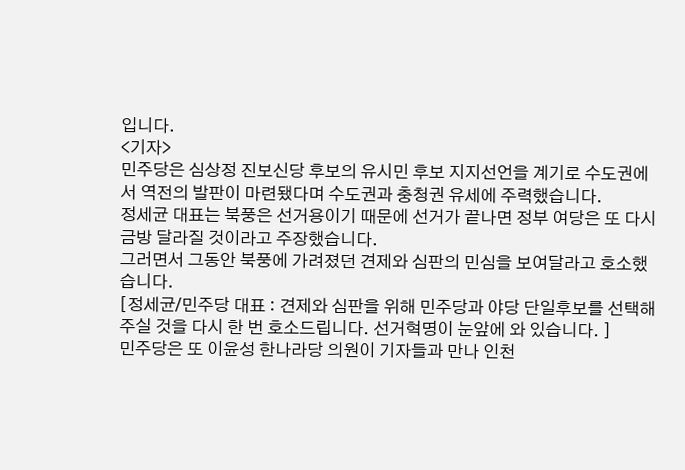입니다.
<기자>
민주당은 심상정 진보신당 후보의 유시민 후보 지지선언을 계기로 수도권에서 역전의 발판이 마련됐다며 수도권과 충청권 유세에 주력했습니다.
정세균 대표는 북풍은 선거용이기 때문에 선거가 끝나면 정부 여당은 또 다시 금방 달라질 것이라고 주장했습니다.
그러면서 그동안 북풍에 가려졌던 견제와 심판의 민심을 보여달라고 호소했습니다.
[정세균/민주당 대표 : 견제와 심판을 위해 민주당과 야당 단일후보를 선택해주실 것을 다시 한 번 호소드립니다. 선거혁명이 눈앞에 와 있습니다. ]
민주당은 또 이윤성 한나라당 의원이 기자들과 만나 인천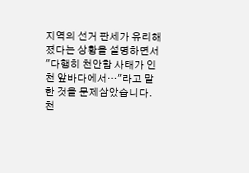지역의 선거 판세가 유리해졌다는 상황을 설명하면서 "다행히 천안함 사태가 인천 앞바다에서…"라고 말한 것을 문제삼았습니다.
천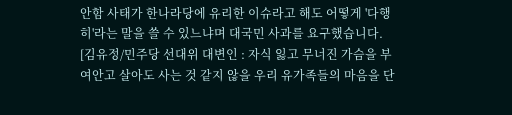안함 사태가 한나라당에 유리한 이슈라고 해도 어떻게 '다행히'라는 말을 쓸 수 있느냐며 대국민 사과를 요구했습니다.
[김유정/민주당 선대위 대변인 : 자식 잃고 무너진 가슴을 부여안고 살아도 사는 것 같지 않을 우리 유가족들의 마음을 단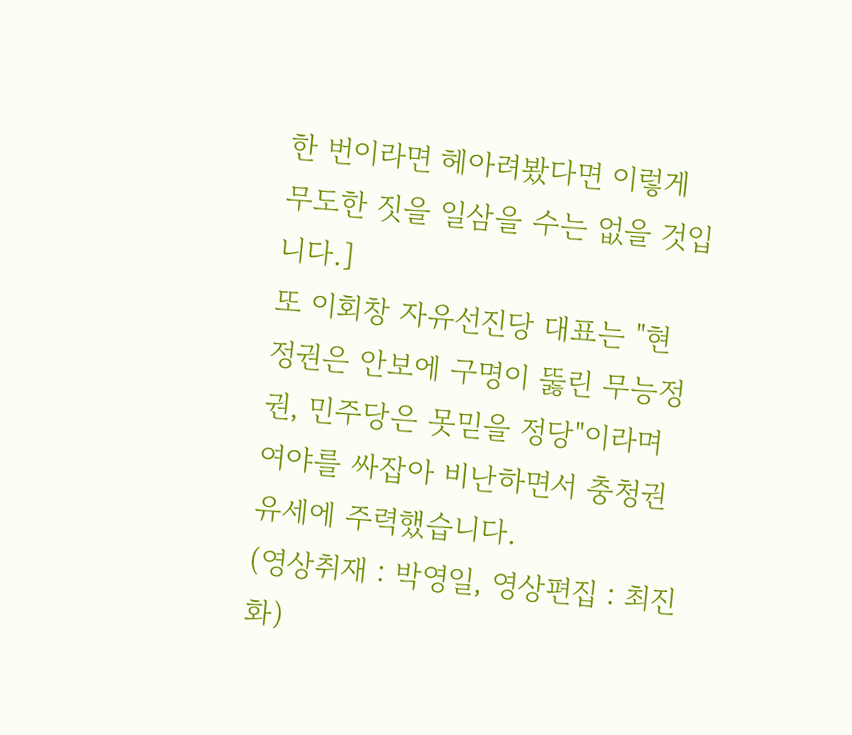한 번이라면 헤아려봤다면 이렇게 무도한 짓을 일삼을 수는 없을 것입니다.]
또 이회창 자유선진당 대표는 "현 정권은 안보에 구명이 뚫린 무능정권, 민주당은 못믿을 정당"이라며 여야를 싸잡아 비난하면서 충청권 유세에 주력했습니다.
(영상취재 : 박영일, 영상편집 : 최진화)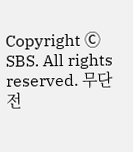Copyright Ⓒ SBS. All rights reserved. 무단 전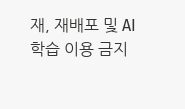재, 재배포 및 AI학습 이용 금지